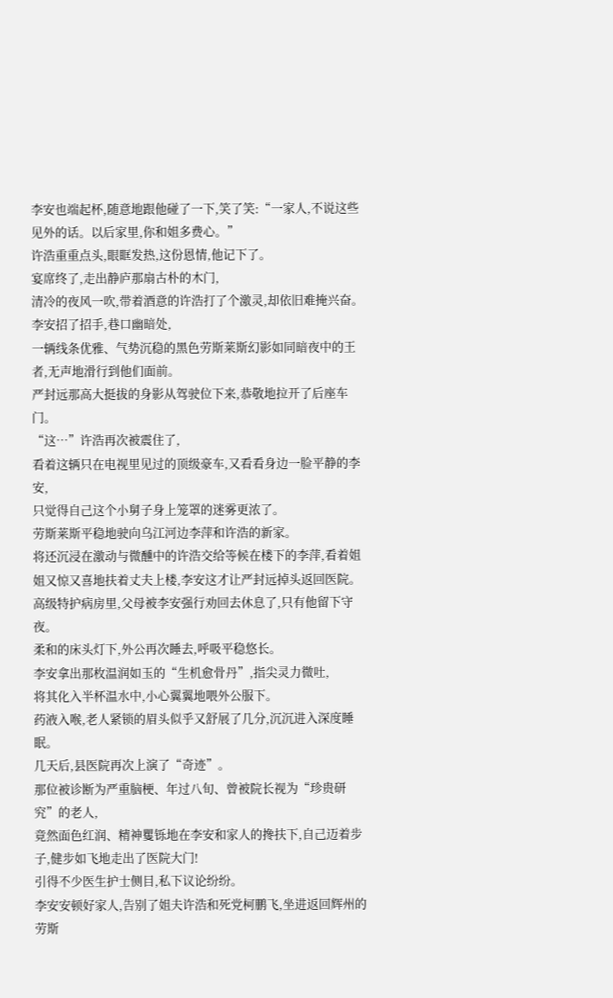李安也端起杯,随意地跟他碰了一下,笑了笑:“一家人,不说这些见外的话。以后家里,你和姐多费心。”
许浩重重点头,眼眶发热,这份恩情,他记下了。
宴席终了,走出静庐那扇古朴的木门,
清冷的夜风一吹,带着酒意的许浩打了个激灵,却依旧难掩兴奋。
李安招了招手,巷口幽暗处,
一辆线条优雅、气势沉稳的黑色劳斯莱斯幻影如同暗夜中的王者,无声地滑行到他们面前。
严封远那高大挺拔的身影从驾驶位下来,恭敬地拉开了后座车门。
“这…”许浩再次被震住了,
看着这辆只在电视里见过的顶级豪车,又看看身边一脸平静的李安,
只觉得自己这个小舅子身上笼罩的迷雾更浓了。
劳斯莱斯平稳地驶向乌江河边李萍和许浩的新家。
将还沉浸在激动与微醺中的许浩交给等候在楼下的李萍,看着姐姐又惊又喜地扶着丈夫上楼,李安这才让严封远掉头返回医院。
高级特护病房里,父母被李安强行劝回去休息了,只有他留下守夜。
柔和的床头灯下,外公再次睡去,呼吸平稳悠长。
李安拿出那枚温润如玉的“生机愈骨丹”,指尖灵力微吐,
将其化入半杯温水中,小心翼翼地喂外公服下。
药液入喉,老人紧锁的眉头似乎又舒展了几分,沉沉进入深度睡眠。
几天后,县医院再次上演了“奇迹”。
那位被诊断为严重脑梗、年过八旬、曾被院长视为“珍贵研究”的老人,
竟然面色红润、精神矍铄地在李安和家人的搀扶下,自己迈着步子,健步如飞地走出了医院大门!
引得不少医生护士侧目,私下议论纷纷。
李安安顿好家人,告别了姐夫许浩和死党柯鹏飞,坐进返回辉州的劳斯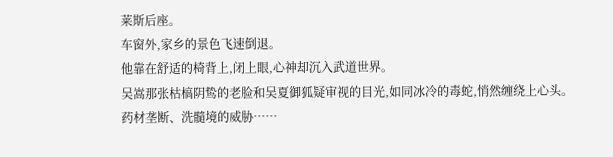莱斯后座。
车窗外,家乡的景色飞速倒退。
他靠在舒适的椅背上,闭上眼,心神却沉入武道世界。
吴嵩那张枯槁阴鸷的老脸和吴夏御狐疑审视的目光,如同冰冷的毒蛇,悄然缠绕上心头。
药材垄断、洗髓境的威胁……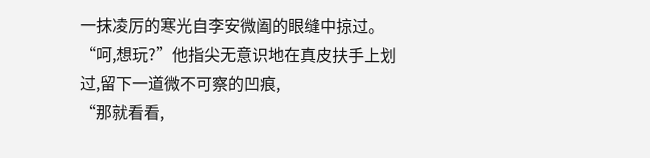一抹凌厉的寒光自李安微阖的眼缝中掠过。
“呵,想玩?”他指尖无意识地在真皮扶手上划过,留下一道微不可察的凹痕,
“那就看看,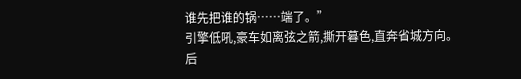谁先把谁的锅……端了。”
引擎低吼,豪车如离弦之箭,撕开暮色,直奔省城方向。
后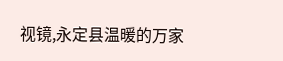视镜,永定县温暖的万家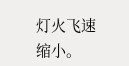灯火飞速缩小。